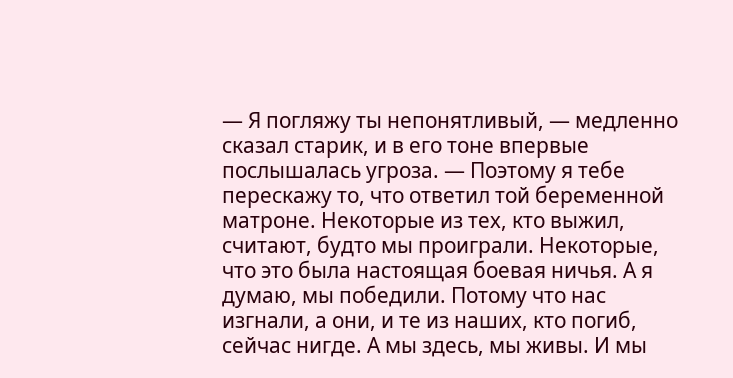— Я погляжу ты непонятливый, — медленно сказал старик, и в его тоне впервые послышалась угроза. — Поэтому я тебе перескажу то, что ответил той беременной матроне. Некоторые из тех, кто выжил, считают, будто мы проиграли. Некоторые, что это была настоящая боевая ничья. А я думаю, мы победили. Потому что нас изгнали, а они, и те из наших, кто погиб, сейчас нигде. А мы здесь, мы живы. И мы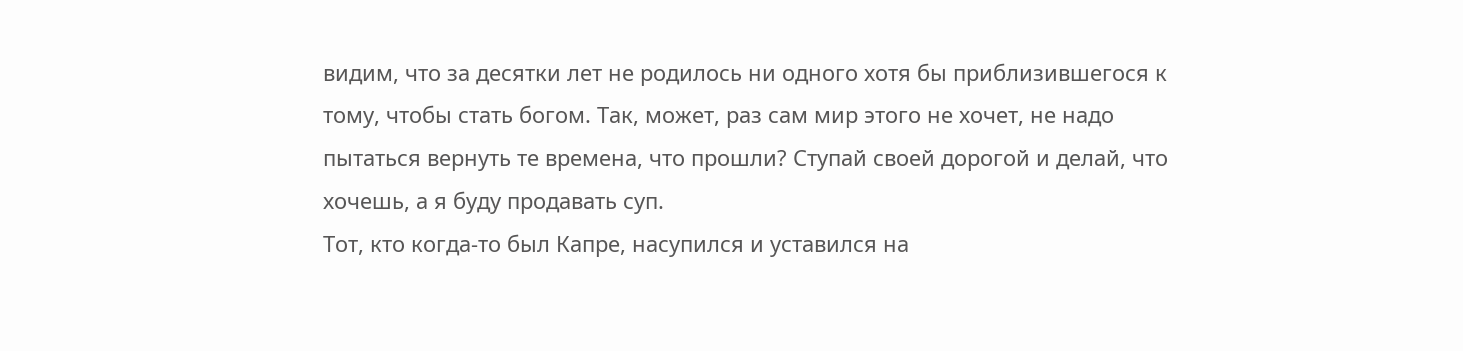видим, что за десятки лет не родилось ни одного хотя бы приблизившегося к тому, чтобы стать богом. Так, может, раз сам мир этого не хочет, не надо пытаться вернуть те времена, что прошли? Ступай своей дорогой и делай, что хочешь, а я буду продавать суп.
Тот, кто когда-то был Капре, насупился и уставился на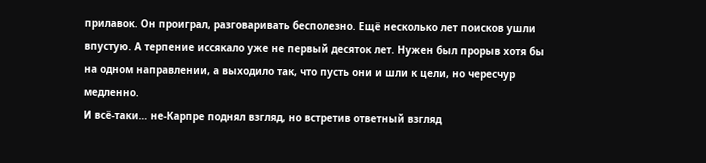прилавок. Он проиграл, разговаривать бесполезно. Ещё несколько лет поисков ушли впустую. А терпение иссякало уже не первый десяток лет. Нужен был прорыв хотя бы на одном направлении, а выходило так, что пусть они и шли к цели, но чересчур медленно.
И всё-таки… не-Карпре поднял взгляд, но встретив ответный взгляд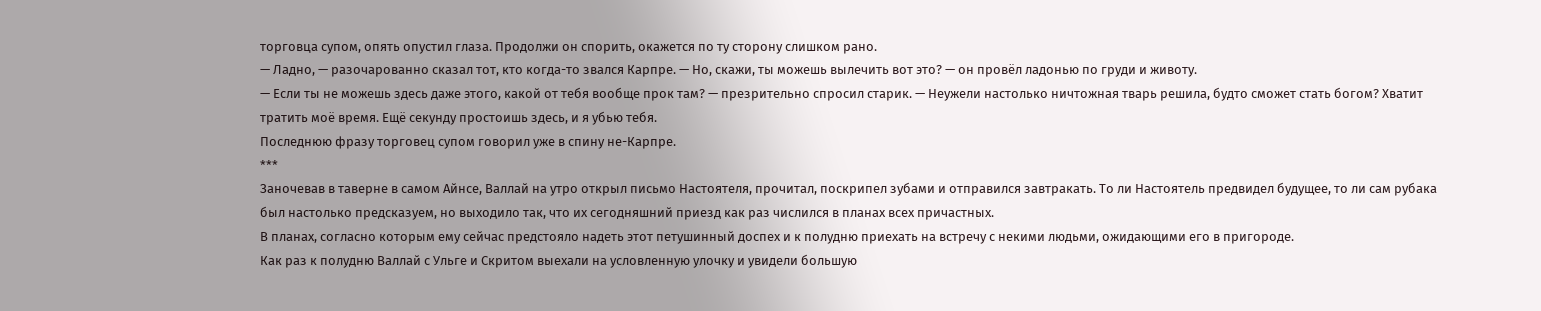торговца супом, опять опустил глаза. Продолжи он спорить, окажется по ту сторону слишком рано.
— Ладно, — разочарованно сказал тот, кто когда-то звался Карпре. — Но, скажи, ты можешь вылечить вот это? — он провёл ладонью по груди и животу.
— Если ты не можешь здесь даже этого, какой от тебя вообще прок там? — презрительно спросил старик. — Неужели настолько ничтожная тварь решила, будто сможет стать богом? Хватит тратить моё время. Ещё секунду простоишь здесь, и я убью тебя.
Последнюю фразу торговец супом говорил уже в спину не-Карпре.
***
Заночевав в таверне в самом Айнсе, Валлай на утро открыл письмо Настоятеля, прочитал, поскрипел зубами и отправился завтракать. То ли Настоятель предвидел будущее, то ли сам рубака был настолько предсказуем, но выходило так, что их сегодняшний приезд как раз числился в планах всех причастных.
В планах, согласно которым ему сейчас предстояло надеть этот петушинный доспех и к полудню приехать на встречу с некими людьми, ожидающими его в пригороде.
Как раз к полудню Валлай с Ульге и Скритом выехали на условленную улочку и увидели большую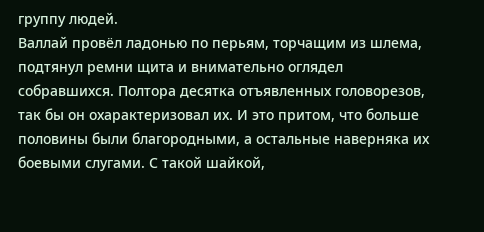группу людей.
Валлай провёл ладонью по перьям, торчащим из шлема, подтянул ремни щита и внимательно оглядел собравшихся. Полтора десятка отъявленных головорезов, так бы он охарактеризовал их. И это притом, что больше половины были благородными, а остальные наверняка их боевыми слугами. С такой шайкой,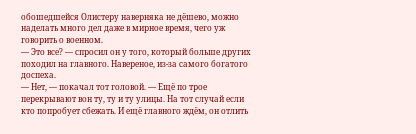обошедшейся Олистеру наверняка не дёшево, можно наделать много дел даже в мирное время, чего уж говорить о военном.
— Это все? — спросил он у того, который больше других походил на главного. Навереное, из-за самого богатого доспеха.
— Нет, — покачал тот головой. — Ещё по трое перекрывают вон ту, ту и ту улицы. На тот случай если кто попробует сбежать. И ещё главного ждём, он отлить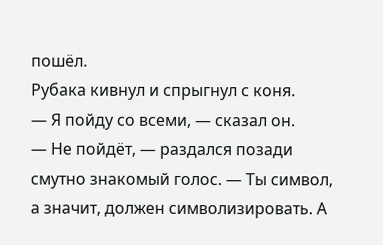пошёл.
Рубака кивнул и спрыгнул с коня.
— Я пойду со всеми, — сказал он.
— Не пойдёт, — раздался позади смутно знакомый голос. — Ты символ, а значит, должен символизировать. А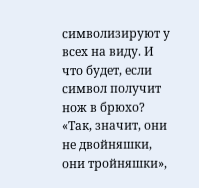символизируют у всех на виду. И что будет, если символ получит нож в брюхо?
«Так, значит, они не двойняшки, они тройняшки»,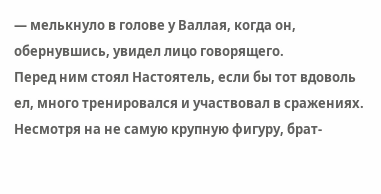— мелькнуло в голове у Валлая, когда он, обернувшись, увидел лицо говорящего.
Перед ним стоял Настоятель, если бы тот вдоволь ел, много тренировался и участвовал в сражениях. Несмотря на не самую крупную фигуру, брат-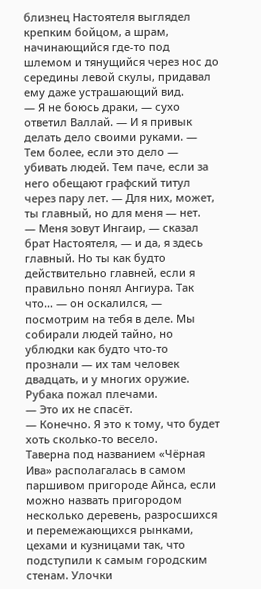близнец Настоятеля выглядел крепким бойцом, а шрам, начинающийся где-то под шлемом и тянущийся через нос до середины левой скулы, придавал ему даже устрашающий вид.
— Я не боюсь драки, — сухо ответил Валлай. — И я привык делать дело своими руками. — Тем более, если это дело — убивать людей. Тем паче, если за него обещают графский титул через пару лет. — Для них, может, ты главный, но для меня — нет.
— Меня зовут Ингаир, — сказал брат Настоятеля, — и да, я здесь главный. Но ты как будто действительно главней, если я правильно понял Ангиура. Так что… — он оскалился, — посмотрим на тебя в деле. Мы собирали людей тайно, но ублюдки как будто что-то прознали — их там человек двадцать, и у многих оружие.
Рубака пожал плечами.
— Это их не спасёт.
— Конечно. Я это к тому, что будет хоть сколько-то весело.
Таверна под названием «Чёрная Ива» располагалась в самом паршивом пригороде Айнса, если можно назвать пригородом несколько деревень, разросшихся и перемежающихся рынками, цехами и кузницами так, что подступили к самым городским стенам. Улочки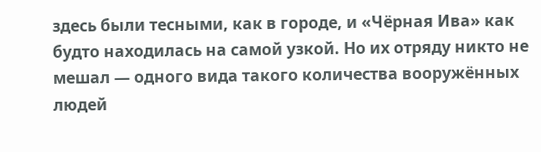здесь были тесными, как в городе, и «Чёрная Ива» как будто находилась на самой узкой. Но их отряду никто не мешал — одного вида такого количества вооружённых людей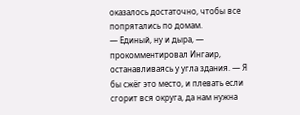оказалось достаточно, чтобы все попрятались по домам.
— Единый, ну и дыра, — прокомментировал Ингаир, останавливаясь у угла здания. — Я бы сжёг это место, и плевать если сгорит вся округа, да нам нужна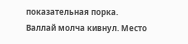показательная порка.
Валлай молча кивнул. Место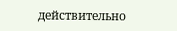действительно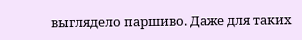выглядело паршиво. Даже для таких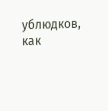ублюдков, как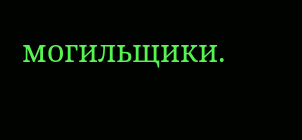могильщики.